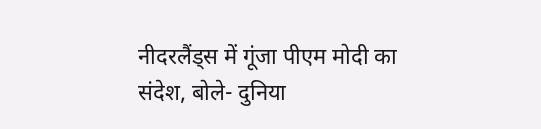नीदरलैंड्स में गूंजा पीएम मोदी का संदेश, बोले- दुनिया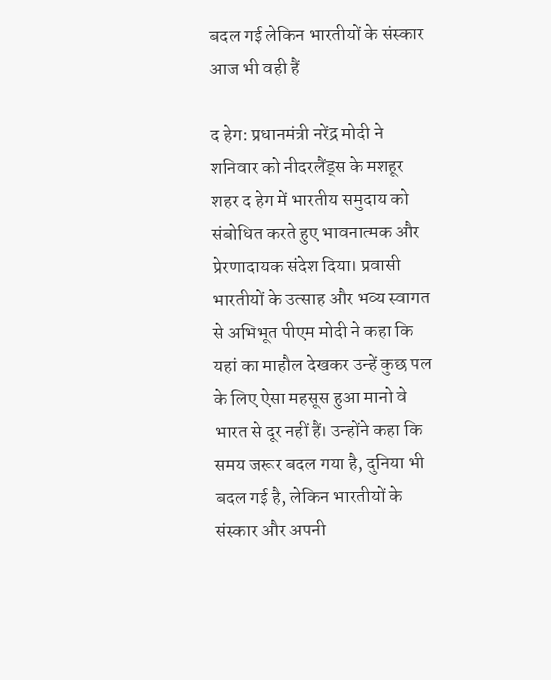बदल गई लेकिन भारतीयों के संस्कार आज भी वही हैं

द हेग: प्रधानमंत्री नरेंद्र मोदी ने शनिवार को नीदरलैंड्स के मशहूर शहर द हेग में भारतीय समुदाय को संबोधित करते हुए भावनात्मक और प्रेरणादायक संदेश दिया। प्रवासी भारतीयों के उत्साह और भव्य स्वागत से अभिभूत पीएम मोदी ने कहा कि यहां का माहौल देखकर उन्हें कुछ पल के लिए ऐसा महसूस हुआ मानो वे भारत से दूर नहीं हैं। उन्होंने कहा कि समय जरूर बदल गया है, दुनिया भी बदल गई है, लेकिन भारतीयों के संस्कार और अपनी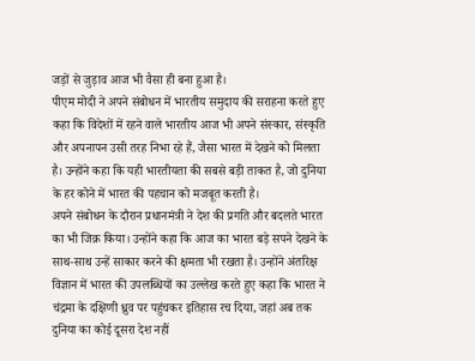जड़ों से जुड़ाव आज भी वैसा ही बना हुआ है।
पीएम मोदी ने अपने संबोधन में भारतीय समुदाय की सराहना करते हुए कहा कि विदेशों में रहने वाले भारतीय आज भी अपने संस्कार, संस्कृति और अपनापन उसी तरह निभा रहे हैं, जैसा भारत में देखने को मिलता है। उन्होंने कहा कि यही भारतीयता की सबसे बड़ी ताकत है, जो दुनिया के हर कोने में भारत की पहचान को मजबूत करती है।
अपने संबोधन के दौरान प्रधानमंत्री ने देश की प्रगति और बदलते भारत का भी जिक्र किया। उन्होंने कहा कि आज का भारत बड़े सपने देखने के साथ-साथ उन्हें साकार करने की क्षमता भी रखता है। उन्होंने अंतरिक्ष विज्ञान में भारत की उपलब्धियों का उल्लेख करते हुए कहा कि भारत ने चंद्रमा के दक्षिणी ध्रुव पर पहुंचकर इतिहास रच दिया, जहां अब तक दुनिया का कोई दूसरा देश नहीं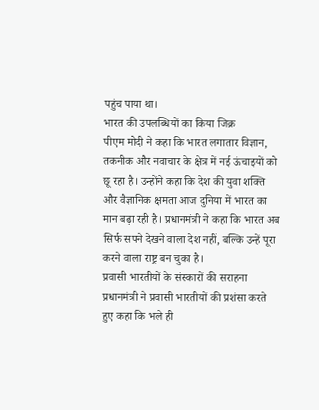पहुंच पाया था।
भारत की उपलब्धियों का किया जिक्र
पीएम मोदी ने कहा कि भारत लगातार विज्ञान, तकनीक और नवाचार के क्षेत्र में नई ऊंचाइयों को छू रहा है। उन्होंने कहा कि देश की युवा शक्ति और वैज्ञानिक क्षमता आज दुनिया में भारत का मान बढ़ा रही है। प्रधानमंत्री ने कहा कि भारत अब सिर्फ सपने देखने वाला देश नहीं, बल्कि उन्हें पूरा करने वाला राष्ट्र बन चुका है।
प्रवासी भारतीयों के संस्कारों की सराहना
प्रधानमंत्री ने प्रवासी भारतीयों की प्रशंसा करते हुए कहा कि भले ही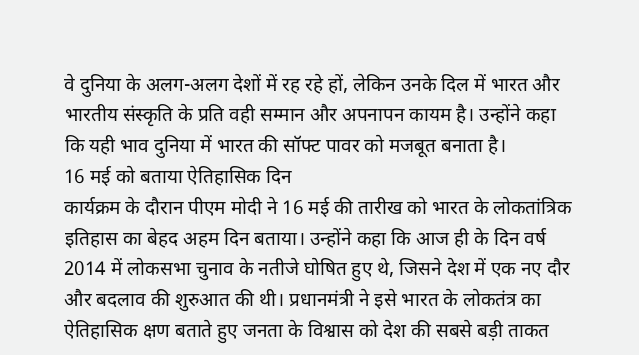वे दुनिया के अलग-अलग देशों में रह रहे हों, लेकिन उनके दिल में भारत और भारतीय संस्कृति के प्रति वही सम्मान और अपनापन कायम है। उन्होंने कहा कि यही भाव दुनिया में भारत की सॉफ्ट पावर को मजबूत बनाता है।
16 मई को बताया ऐतिहासिक दिन
कार्यक्रम के दौरान पीएम मोदी ने 16 मई की तारीख को भारत के लोकतांत्रिक इतिहास का बेहद अहम दिन बताया। उन्होंने कहा कि आज ही के दिन वर्ष 2014 में लोकसभा चुनाव के नतीजे घोषित हुए थे, जिसने देश में एक नए दौर और बदलाव की शुरुआत की थी। प्रधानमंत्री ने इसे भारत के लोकतंत्र का ऐतिहासिक क्षण बताते हुए जनता के विश्वास को देश की सबसे बड़ी ताकत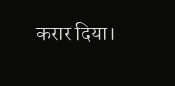करार दिया।